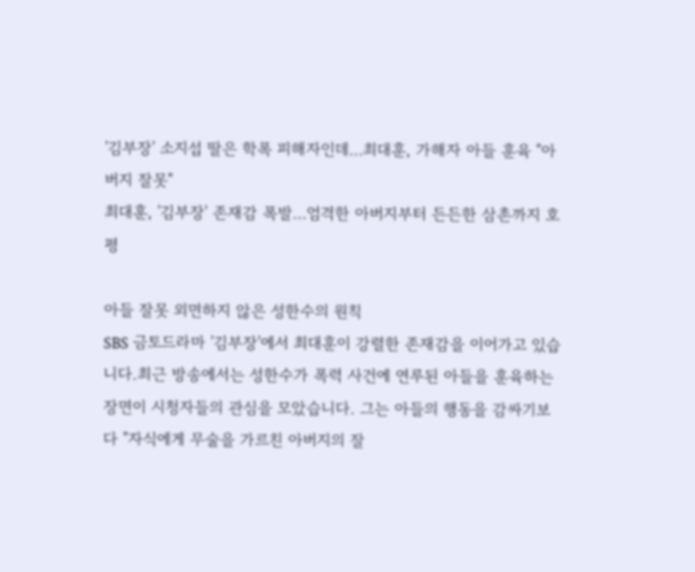'김부장' 소지섭 딸은 학폭 피해자인데…최대훈, 가해자 아들 훈육 "아버지 잘못"
최대훈, '김부장' 존재감 폭발…엄격한 아버지부터 든든한 삼촌까지 호평

아들 잘못 외면하지 않은 성한수의 원칙
SBS 금토드라마 '김부장'에서 최대훈이 강렬한 존재감을 이어가고 있습니다.최근 방송에서는 성한수가 폭력 사건에 연루된 아들을 훈육하는 장면이 시청자들의 관심을 모았습니다. 그는 아들의 행동을 감싸기보다 "자식에게 무술을 가르친 아버지의 잘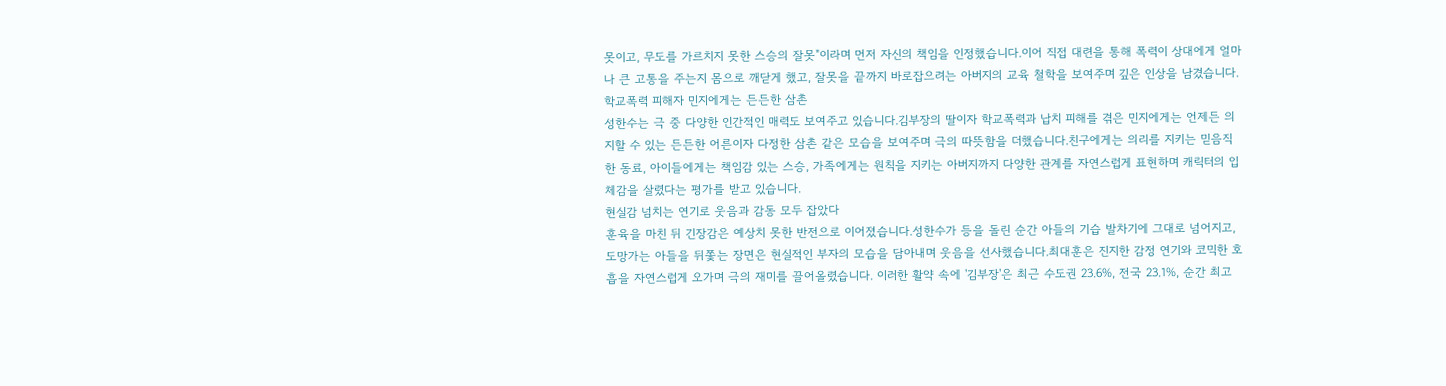못이고, 무도를 가르치지 못한 스승의 잘못"이라며 먼저 자신의 책임을 인정했습니다.이어 직접 대련을 통해 폭력이 상대에게 얼마나 큰 고통을 주는지 몸으로 깨닫게 했고, 잘못을 끝까지 바로잡으려는 아버지의 교육 철학을 보여주며 깊은 인상을 남겼습니다.
학교폭력 피해자 민지에게는 든든한 삼촌
성한수는 극 중 다양한 인간적인 매력도 보여주고 있습니다.김부장의 딸이자 학교폭력과 납치 피해를 겪은 민지에게는 언제든 의지할 수 있는 든든한 어른이자 다정한 삼촌 같은 모습을 보여주며 극의 따뜻함을 더했습니다.친구에게는 의리를 지키는 믿음직한 동료, 아이들에게는 책임감 있는 스승, 가족에게는 원칙을 지키는 아버지까지 다양한 관계를 자연스럽게 표현하며 캐릭터의 입체감을 살렸다는 평가를 받고 있습니다.
현실감 넘치는 연기로 웃음과 감동 모두 잡았다
훈육을 마친 뒤 긴장감은 예상치 못한 반전으로 이어졌습니다.성한수가 등을 돌린 순간 아들의 기습 발차기에 그대로 넘어지고, 도망가는 아들을 뒤쫓는 장면은 현실적인 부자의 모습을 담아내며 웃음을 선사했습니다.최대훈은 진지한 감정 연기와 코믹한 호흡을 자연스럽게 오가며 극의 재미를 끌어올렸습니다. 이러한 활약 속에 '김부장'은 최근 수도권 23.6%, 전국 23.1%, 순간 최고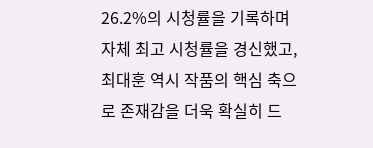26.2%의 시청률을 기록하며 자체 최고 시청률을 경신했고, 최대훈 역시 작품의 핵심 축으로 존재감을 더욱 확실히 드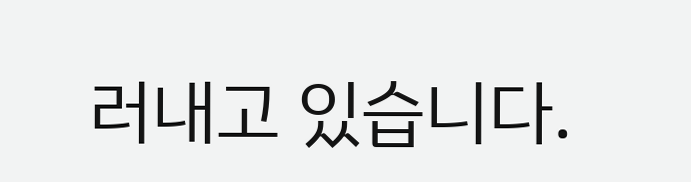러내고 있습니다.